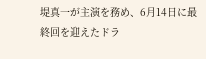堤真一が主演を務め、6月14日に最終回を迎えたドラ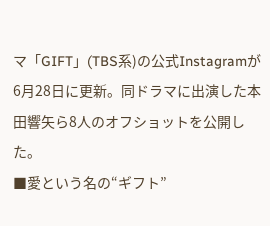マ「GIFT」(TBS系)の公式Instagramが6月28日に更新。同ドラマに出演した本田響矢ら8人のオフショットを公開した。
■愛という名の“ギフト”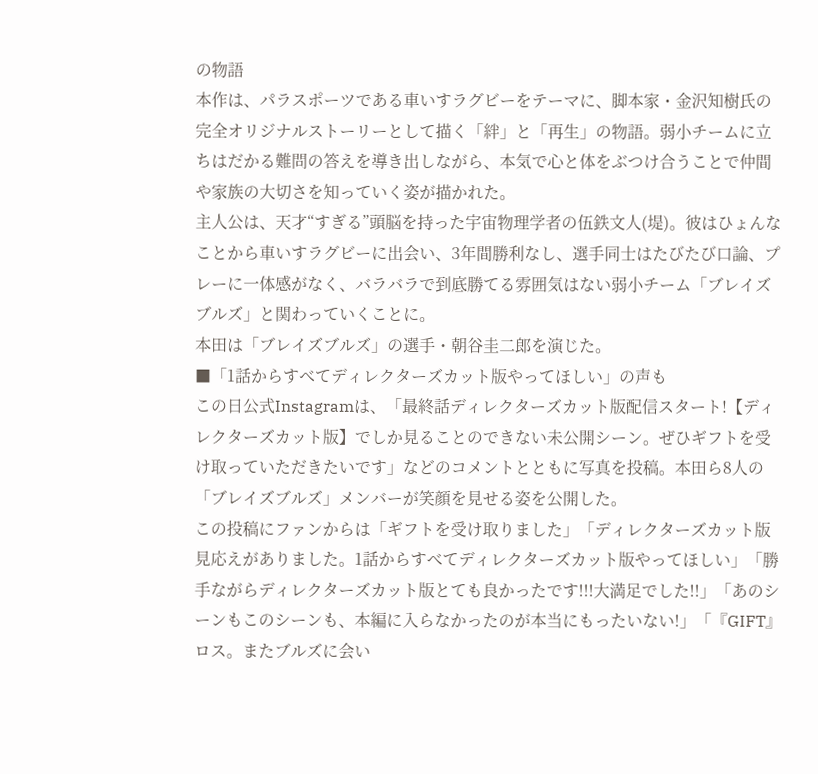の物語
本作は、パラスポーツである車いすラグビーをテーマに、脚本家・金沢知樹氏の完全オリジナルストーリーとして描く「絆」と「再生」の物語。弱小チームに立ちはだかる難問の答えを導き出しながら、本気で心と体をぶつけ合うことで仲間や家族の大切さを知っていく姿が描かれた。
主人公は、天才“すぎる”頭脳を持った宇宙物理学者の伍鉄文人(堤)。彼はひょんなことから車いすラグビーに出会い、3年間勝利なし、選手同士はたびたび口論、プレーに一体感がなく、バラバラで到底勝てる雰囲気はない弱小チーム「ブレイズブルズ」と関わっていくことに。
本田は「ブレイズブルズ」の選手・朝谷圭二郎を演じた。
■「1話からすべてディレクターズカット版やってほしい」の声も
この日公式Instagramは、「最終話ディレクターズカット版配信スタート!【ディレクターズカット版】でしか見ることのできない未公開シーン。ぜひギフトを受け取っていただきたいです」などのコメントとともに写真を投稿。本田ら8人の「ブレイズブルズ」メンバーが笑顔を見せる姿を公開した。
この投稿にファンからは「ギフトを受け取りました」「ディレクターズカット版見応えがありました。1話からすべてディレクターズカット版やってほしい」「勝手ながらディレクターズカット版とても良かったです!!!大満足でした!!」「あのシーンもこのシーンも、本編に入らなかったのが本当にもったいない!」「『GIFT』ロス。またブルズに会い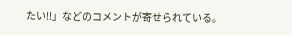たい!!」などのコメントが寄せられている。